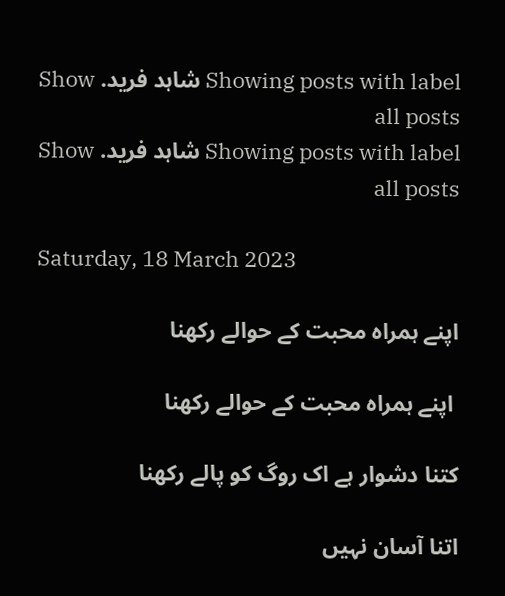Showing posts with label شاہد فرید. Show all posts
Showing posts with label شاہد فرید. Show all posts

Saturday, 18 March 2023

اپنے ہمراہ محبت کے حوالے رکھنا

 اپنے ہمراہ محبت کے حوالے رکھنا

کتنا دشوار ہے اک روگ کو پالے رکھنا

اتنا آسان نہیں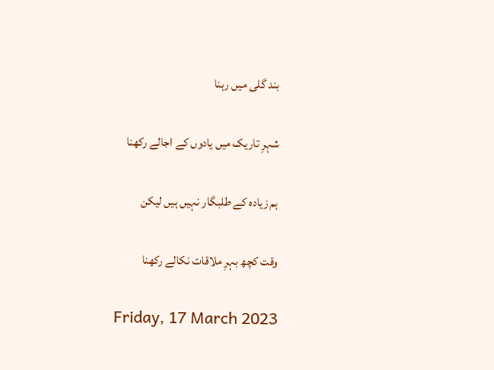بند گلی میں رہنا

شہرِ تاریک میں یادوں کے اجالے رکھنا

ہم زیادہ کے طلبگار نہیں ہیں لیکن

وقت کچھ بہرِ ملاقات نکالے رکھنا

Friday, 17 March 2023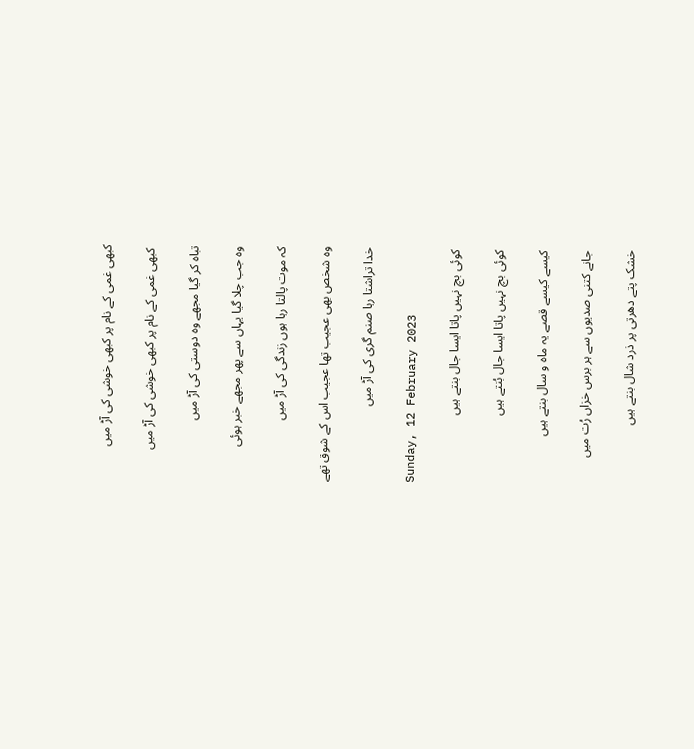کبھی غمی کے نام پر کبھی خوشی کی آڑ میں

 کبھی غمی کے نام پر کبھی خوشی کی آڑ میں

تباہ کر گیا مجھے وہ دوستی کی آڑ میں

وہ جب چلا گیا یہاں سے پھر مجھے خبر ہوئی

کہ موت پالتا رہا ہوں زندگی کی آڑ میں

وہ شخص بھی عجیب تھا عجیب اس کے شوق تھے

خدا تراشتا رہا صنم گری کی آڑ میں

Sunday, 12 February 2023

کوئی بچ نہیں پاتا ایسا جال بنتے ہیں

کوئی بچ نہیں پاتا ایسا جال بُنتے ہیں

کیسے کیسے قصے یہ ماہ و سال بنتے ہیں

جانے کتنی صدیوں سے ہر برس خزاں رُت میں

خشک پتے دھرتی پر ذرد شال بنتے ہیں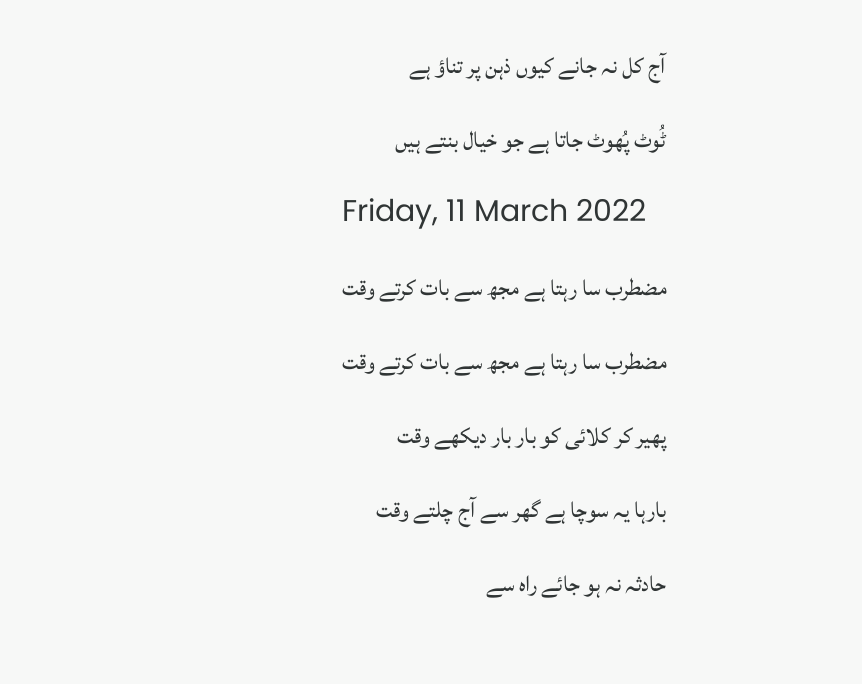آج کل نہ جانے کیوں ذہن پر تناؤ ہے

ٹُوٹ پُھوٹ جاتا ہے جو خیال بنتے ہیں

Friday, 11 March 2022

مضطرب سا رہتا ہے مجھ سے بات کرتے وقت

مضطرب سا رہتا ہے مجھ سے بات کرتے وقت

پھیر کر کلائی کو بار بار دیکھے وقت

بارہا یہ سوچا ہے گھر سے آج چلتے وقت

حادثہ نہ ہو جائے راہ سے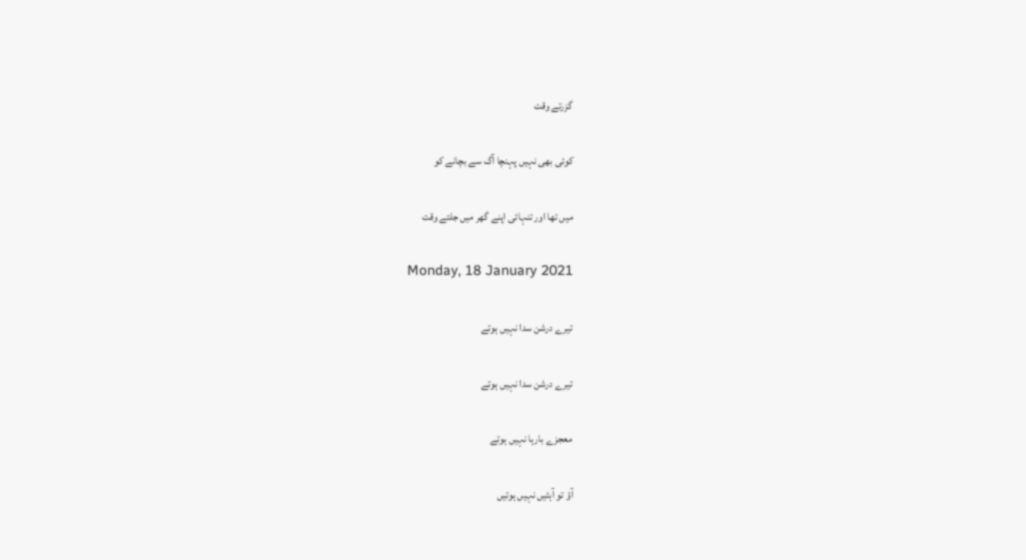گزرتے وقت

کوئی بھی نہیں پہنچا آگ سے بچانے کو

میں تھا اور تنہائی اپنے گھر میں جلتے وقت

Monday, 18 January 2021

تیرے درشن سدا نہیں ہوتے

تیرے درشن سدا نہیں ہوتے

معجزے بارہا نہیں ہوتے

آؤ تو آہٹیں نہیں ہوتیں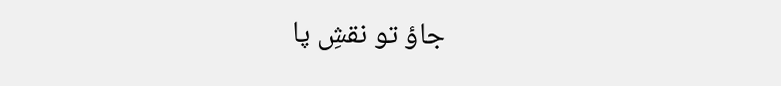جاؤ تو نقشِ پا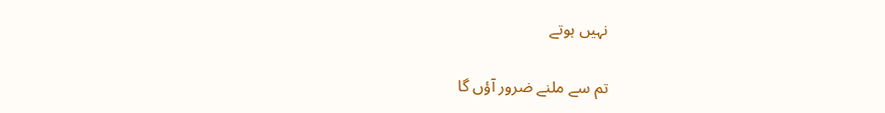نہیں ہوتے

تم سے ملنے ضرور آؤں گا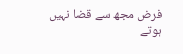فرض مجھ سے قضا نہیں ہوتے